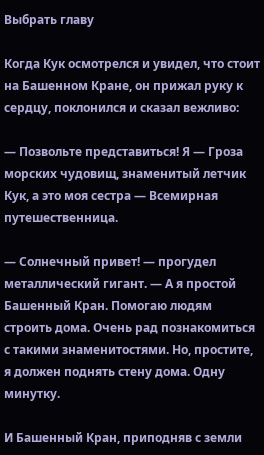Выбрать главу

Когда Кук осмотрелся и увидел, что стоит на Башенном Кране, он прижал руку к сердцу, поклонился и сказал вежливо:

— Позвольте представиться! Я — Гроза морских чудовищ, знаменитый летчик Кук, а это моя сестра — Всемирная путешественница.

— Солнечный привет! — прогудел металлический гигант. — А я простой Башенный Кран. Помогаю людям строить дома. Очень рад познакомиться с такими знаменитостями. Но, простите, я должен поднять стену дома. Одну минутку.

И Башенный Кран, приподняв с земли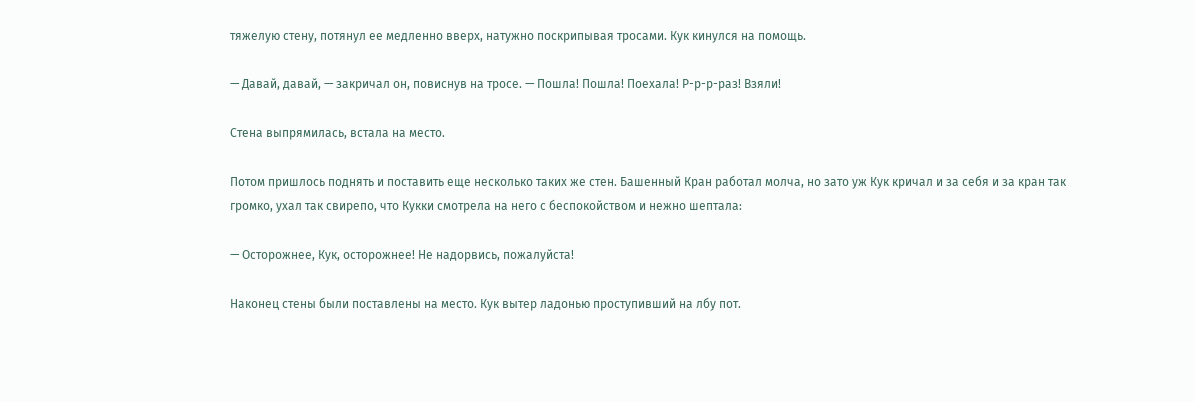тяжелую стену, потянул ее медленно вверх, натужно поскрипывая тросами. Кук кинулся на помощь.

— Давай, давай, — закричал он, повиснув на тросе. — Пошла! Пошла! Поехала! Р-р-р-раз! Взяли!

Стена выпрямилась, встала на место.

Потом пришлось поднять и поставить еще несколько таких же стен. Башенный Кран работал молча, но зато уж Кук кричал и за себя и за кран так громко, ухал так свирепо, что Кукки смотрела на него с беспокойством и нежно шептала:

— Осторожнее, Кук, осторожнее! Не надорвись, пожалуйста!

Наконец стены были поставлены на место. Кук вытер ладонью проступивший на лбу пот.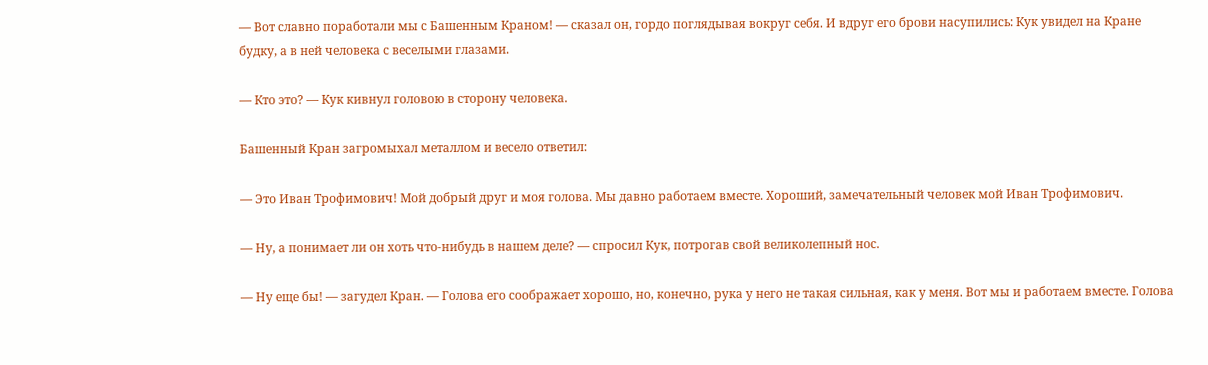— Вот славно поработали мы с Башенным Краном! — сказал он, гордо поглядывая вокруг себя. И вдруг его брови насупились: Кук увидел на Кране будку, а в ней человека с веселыми глазами.

— Кто это? — Кук кивнул головою в сторону человека.

Башенный Кран загромыхал металлом и весело ответил:

— Это Иван Трофимович! Мой добрый друг и моя голова. Мы давно работаем вместе. Хороший, замечательный человек мой Иван Трофимович.

— Ну, а понимает ли он хоть что-нибудь в нашем деле? — спросил Кук, потрогав свой великолепный нос.

— Ну еще бы! — загудел Кран. — Голова его соображает хорошо, но, конечно, рука у него не такая сильная, как у меня. Вот мы и работаем вместе. Голова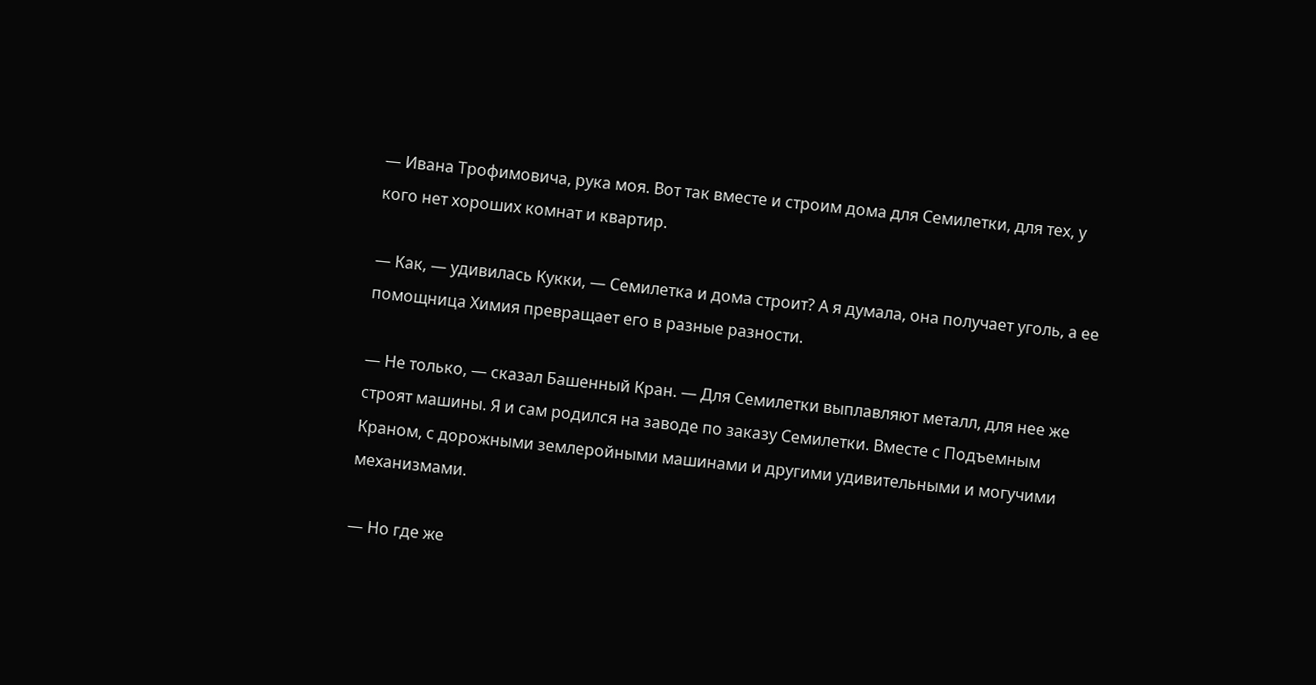— Ивана Трофимовича, рука моя. Вот так вместе и строим дома для Семилетки, для тех, у кого нет хороших комнат и квартир.

— Как, — удивилась Кукки, — Семилетка и дома строит? А я думала, она получает уголь, а ее помощница Химия превращает его в разные разности.

— Не только, — сказал Башенный Кран. — Для Семилетки выплавляют металл, для нее же строят машины. Я и сам родился на заводе по заказу Семилетки. Вместе с Подъемным Краном, с дорожными землеройными машинами и другими удивительными и могучими механизмами.

— Но где же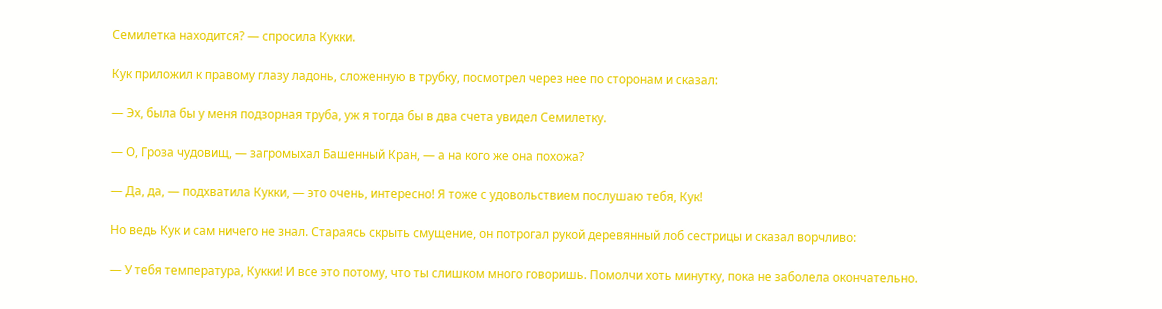Семилетка находится? — спросила Кукки.

Кук приложил к правому глазу ладонь, сложенную в трубку, посмотрел через нее по сторонам и сказал:

— Эх, была бы у меня подзорная труба, уж я тогда бы в два счета увидел Семилетку.

— О, Гроза чудовищ, — загромыхал Башенный Кран, — а на кого же она похожа?

— Да, да, — подхватила Кукки, — это очень, интересно! Я тоже с удовольствием послушаю тебя, Кук!

Но ведь Кук и сам ничего не знал. Стараясь скрыть смущение, он потрогал рукой деревянный лоб сестрицы и сказал ворчливо:

— У тебя температура, Кукки! И все это потому, что ты слишком много говоришь. Помолчи хоть минутку, пока не заболела окончательно.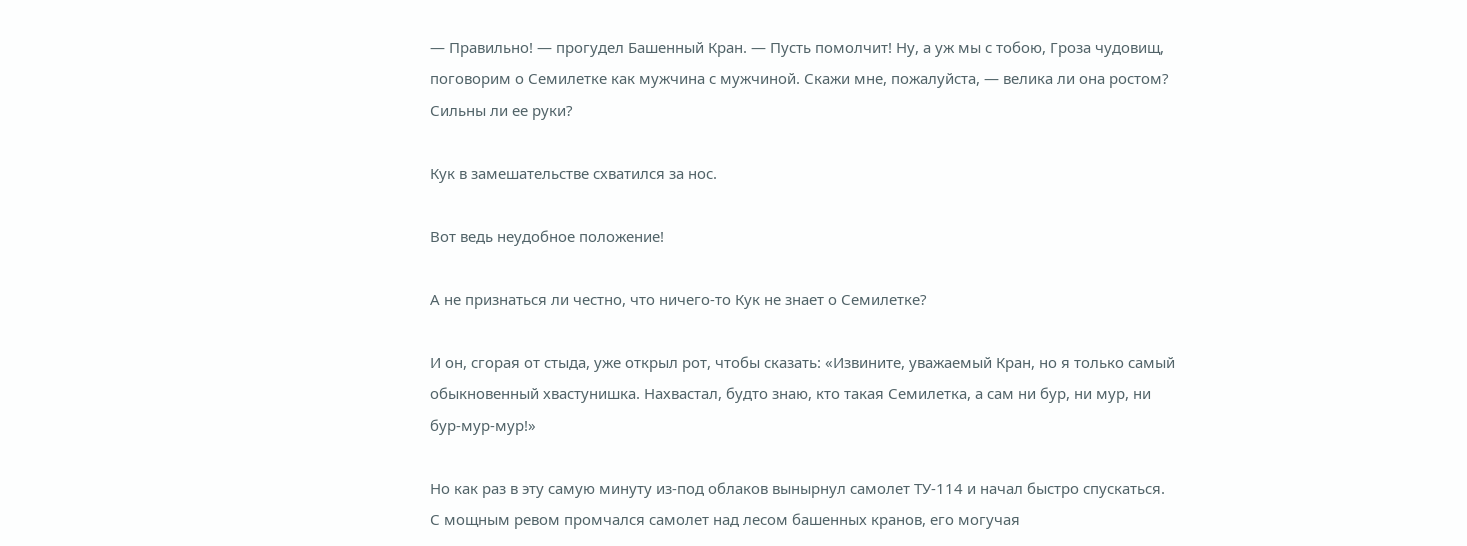— Правильно! — прогудел Башенный Кран. — Пусть помолчит! Ну, а уж мы с тобою, Гроза чудовищ, поговорим о Семилетке как мужчина с мужчиной. Скажи мне, пожалуйста, — велика ли она ростом? Сильны ли ее руки?

Кук в замешательстве схватился за нос.

Вот ведь неудобное положение!

А не признаться ли честно, что ничего-то Кук не знает о Семилетке?

И он, сгорая от стыда, уже открыл рот, чтобы сказать: «Извините, уважаемый Кран, но я только самый обыкновенный хвастунишка. Нахвастал, будто знаю, кто такая Семилетка, а сам ни бур, ни мур, ни бур-мур-мур!»

Но как раз в эту самую минуту из-под облаков вынырнул самолет ТУ-114 и начал быстро спускаться. С мощным ревом промчался самолет над лесом башенных кранов, его могучая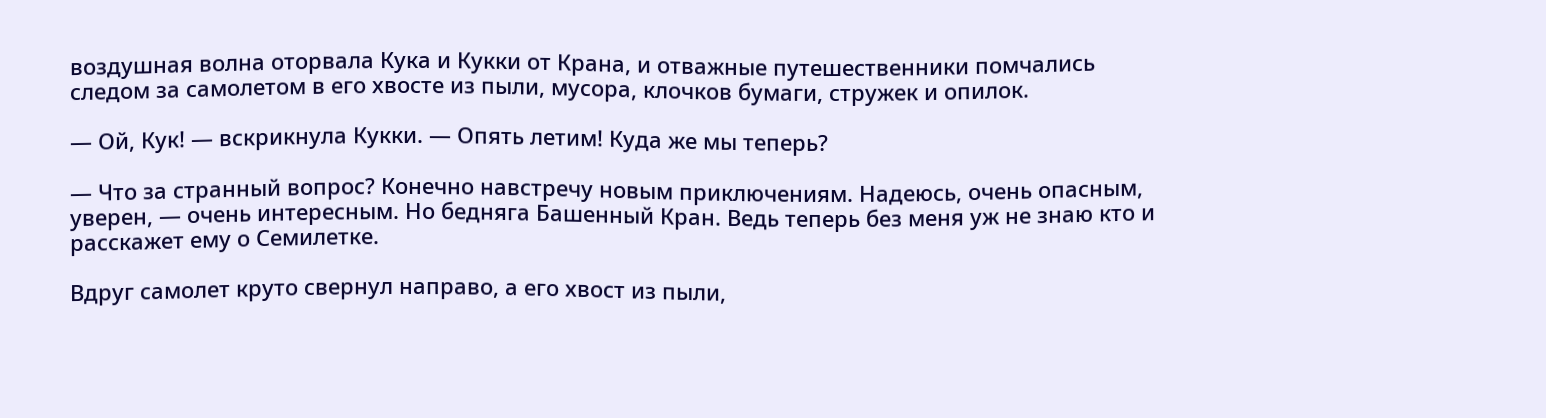воздушная волна оторвала Кука и Кукки от Крана, и отважные путешественники помчались следом за самолетом в его хвосте из пыли, мусора, клочков бумаги, стружек и опилок.

— Ой, Кук! — вскрикнула Кукки. — Опять летим! Куда же мы теперь?

— Что за странный вопрос? Конечно навстречу новым приключениям. Надеюсь, очень опасным, уверен, — очень интересным. Но бедняга Башенный Кран. Ведь теперь без меня уж не знаю кто и расскажет ему о Семилетке.

Вдруг самолет круто свернул направо, а его хвост из пыли,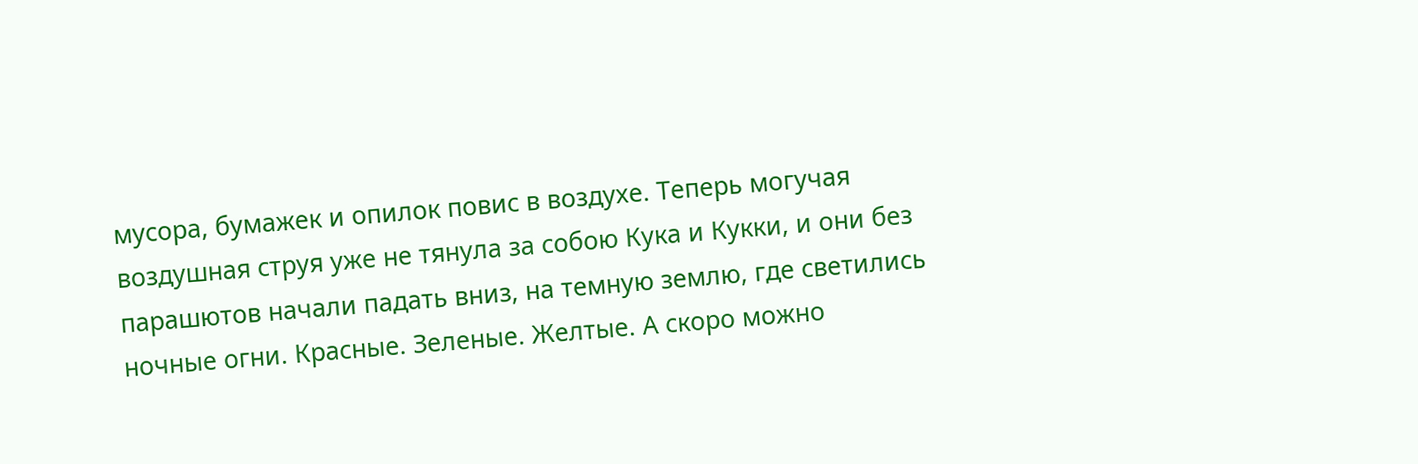мусора, бумажек и опилок повис в воздухе. Теперь могучая воздушная струя уже не тянула за собою Кука и Кукки, и они без парашютов начали падать вниз, на темную землю, где светились ночные огни. Красные. Зеленые. Желтые. А скоро можно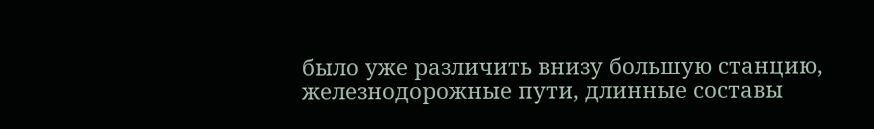было уже различить внизу большую станцию, железнодорожные пути, длинные составы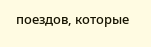поездов, которые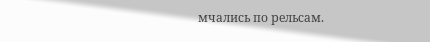мчались по рельсам.